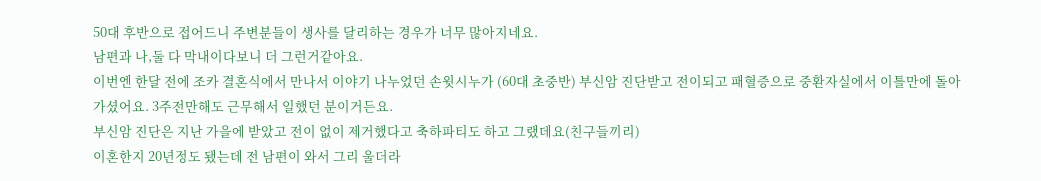50대 후반으로 접어드니 주변분들이 생사를 달리하는 경우가 너무 많아지네요.
남편과 나,둘 다 막내이다보니 더 그런거같아요.
이번엔 한달 전에 조카 결혼식에서 만나서 이야기 나누었던 손윗시누가 (60대 초중반) 부신암 진단받고 전이되고 패혈증으로 중환자실에서 이틀만에 돌아가셨어요. 3주전만해도 근무해서 일했던 분이거든요.
부신암 진단은 지난 가을에 받았고 전이 없이 제거했다고 축하파티도 하고 그랬데요(친구들끼리)
이혼한지 20년정도 됐는데 전 남편이 와서 그리 울더라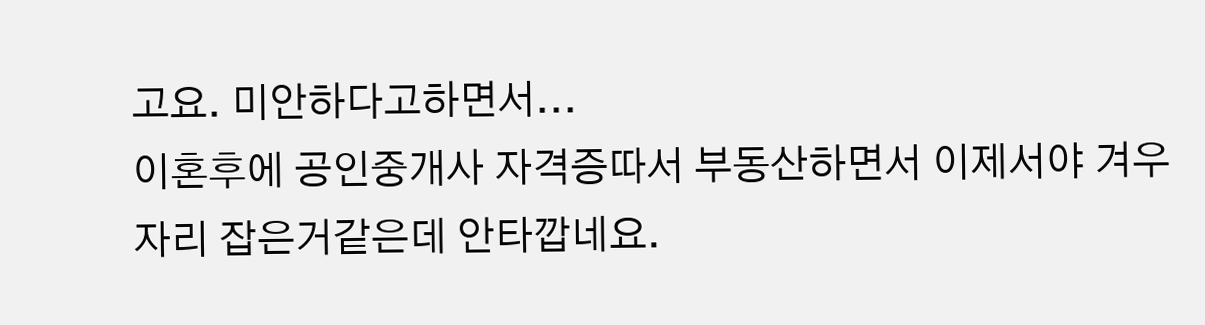고요. 미안하다고하면서...
이혼후에 공인중개사 자격증따서 부동산하면서 이제서야 겨우 자리 잡은거같은데 안타깝네요.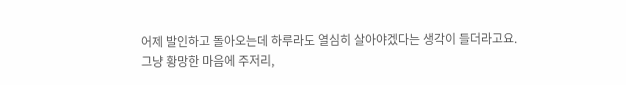어제 발인하고 돌아오는데 하루라도 열심히 살아야겠다는 생각이 들더라고요.
그냥 황망한 마음에 주저리,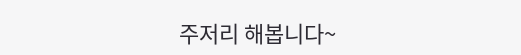주저리 해봅니다~